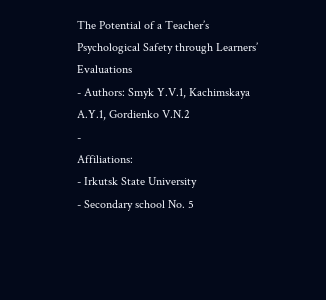The Potential of a Teacher’s Psychological Safety through Learners’ Evaluations
- Authors: Smyk Y.V.1, Kachimskaya A.Y.1, Gordienko V.N.2
-
Affiliations:
- Irkutsk State University
- Secondary school No. 5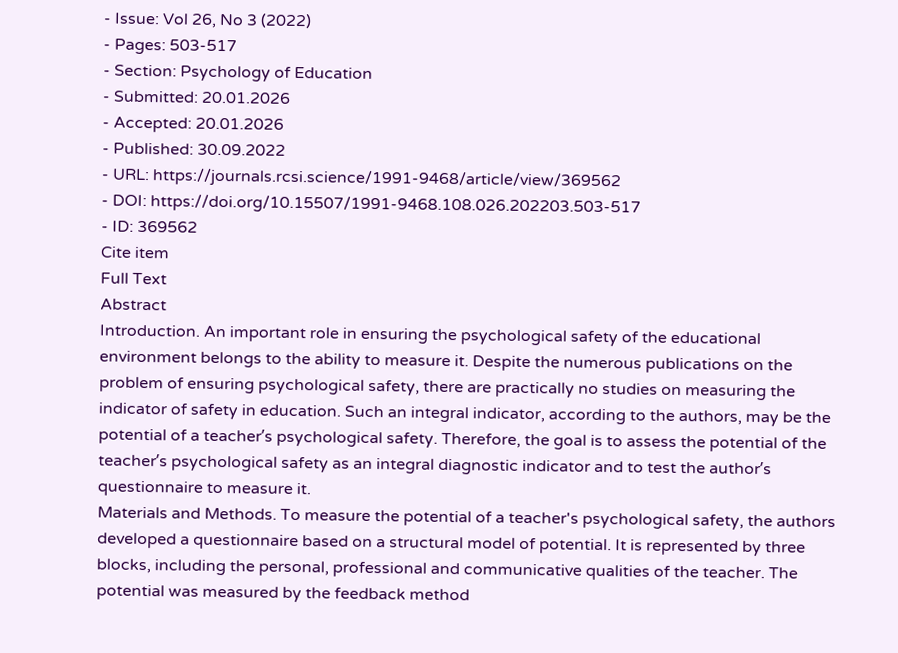- Issue: Vol 26, No 3 (2022)
- Pages: 503-517
- Section: Psychology of Education
- Submitted: 20.01.2026
- Accepted: 20.01.2026
- Published: 30.09.2022
- URL: https://journals.rcsi.science/1991-9468/article/view/369562
- DOI: https://doi.org/10.15507/1991-9468.108.026.202203.503-517
- ID: 369562
Cite item
Full Text
Abstract
Introduction. An important role in ensuring the psychological safety of the educational environment belongs to the ability to measure it. Despite the numerous publications on the problem of ensuring psychological safety, there are practically no studies on measuring the indicator of safety in education. Such an integral indicator, according to the authors, may be the potential of a teacherʼs psychological safety. Therefore, the goal is to assess the potential of the teacherʼs psychological safety as an integral diagnostic indicator and to test the authorʼs questionnaire to measure it.
Materials and Methods. To measure the potential of a teacher's psychological safety, the authors developed a questionnaire based on a structural model of potential. It is represented by three blocks, including the personal, professional and communicative qualities of the teacher. The potential was measured by the feedback method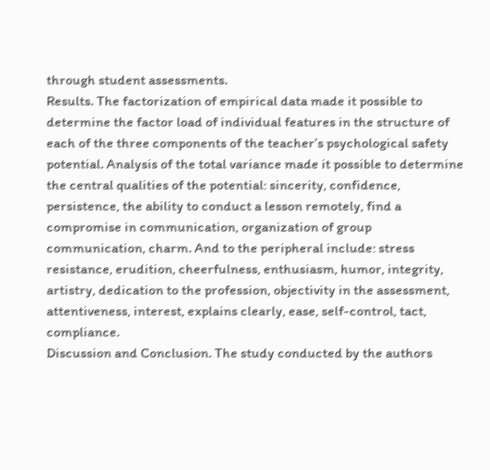through student assessments.
Results. The factorization of empirical data made it possible to determine the factor load of individual features in the structure of each of the three components of the teacher’s psychological safety potential. Analysis of the total variance made it possible to determine the central qualities of the potential: sincerity, confidence, persistence, the ability to conduct a lesson remotely, find a compromise in communication, organization of group communication, charm. And to the peripheral include: stress resistance, erudition, cheerfulness, enthusiasm, humor, integrity, artistry, dedication to the profession, objectivity in the assessment, attentiveness, interest, explains clearly, ease, self-control, tact, compliance.
Discussion and Conclusion. The study conducted by the authors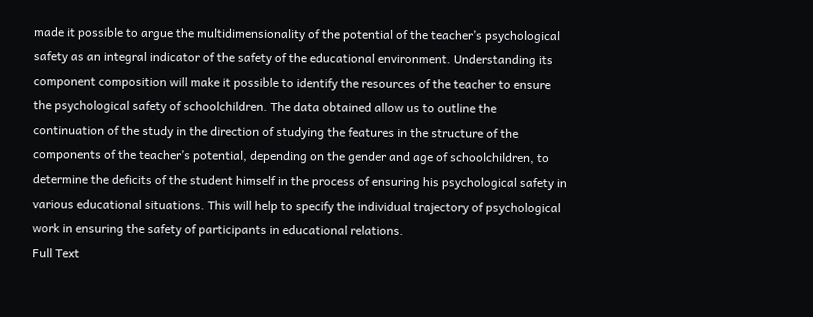made it possible to argue the multidimensionality of the potential of the teacher’s psychological safety as an integral indicator of the safety of the educational environment. Understanding its component composition will make it possible to identify the resources of the teacher to ensure the psychological safety of schoolchildren. The data obtained allow us to outline the continuation of the study in the direction of studying the features in the structure of the components of the teacher’s potential, depending on the gender and age of schoolchildren, to determine the deficits of the student himself in the process of ensuring his psychological safety in various educational situations. This will help to specify the individual trajectory of psychological work in ensuring the safety of participants in educational relations.
Full Text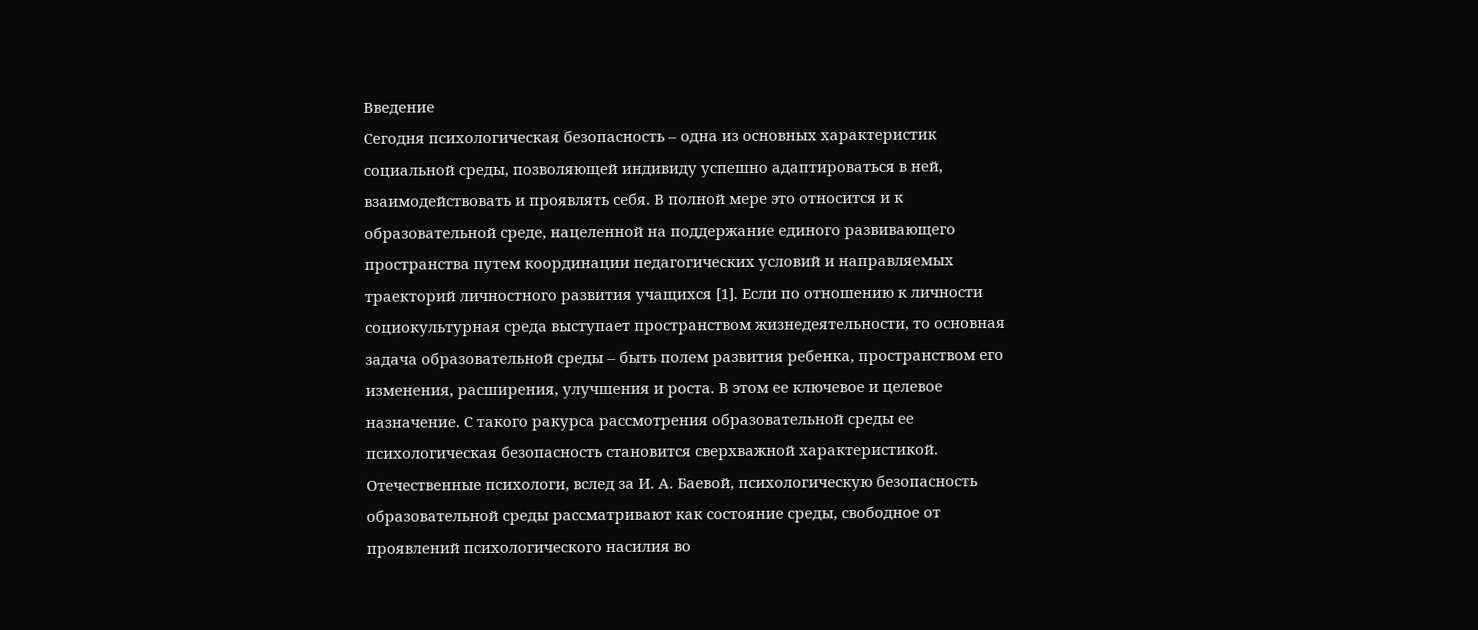Введение
Сегодня психологическая безопасность – одна из основных характеристик социальной среды, позволяющей индивиду успешно адаптироваться в ней, взаимодействовать и проявлять себя. В полной мере это относится и к образовательной среде, нацеленной на поддержание единого развивающего пространства путем координации педагогических условий и направляемых траекторий личностного развития учащихся [1]. Если по отношению к личности социокультурная среда выступает пространством жизнедеятельности, то основная задача образовательной среды – быть полем развития ребенка, пространством его изменения, расширения, улучшения и роста. В этом ее ключевое и целевое назначение. С такого ракурса рассмотрения образовательной среды ее психологическая безопасность становится сверхважной характеристикой.
Отечественные психологи, вслед за И. А. Баевой, психологическую безопасность образовательной среды рассматривают как состояние среды, свободное от проявлений психологического насилия во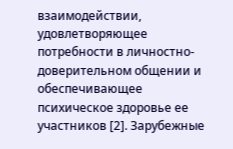взаимодействии, удовлетворяющее потребности в личностно-доверительном общении и обеспечивающее психическое здоровье ее участников [2]. Зарубежные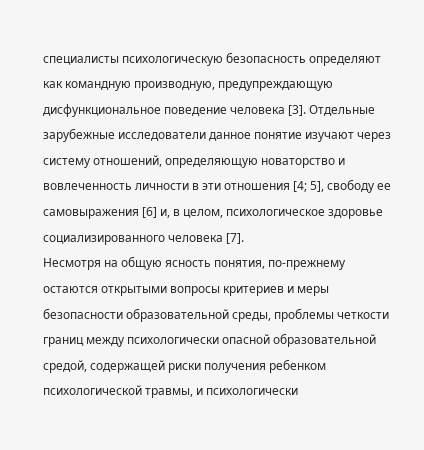специалисты психологическую безопасность определяют как командную производную, предупреждающую дисфункциональное поведение человека [3]. Отдельные зарубежные исследователи данное понятие изучают через систему отношений, определяющую новаторство и вовлеченность личности в эти отношения [4; 5], свободу ее самовыражения [6] и, в целом, психологическое здоровье социализированного человека [7].
Несмотря на общую ясность понятия, по-прежнему остаются открытыми вопросы критериев и меры безопасности образовательной среды, проблемы четкости границ между психологически опасной образовательной средой, содержащей риски получения ребенком психологической травмы, и психологически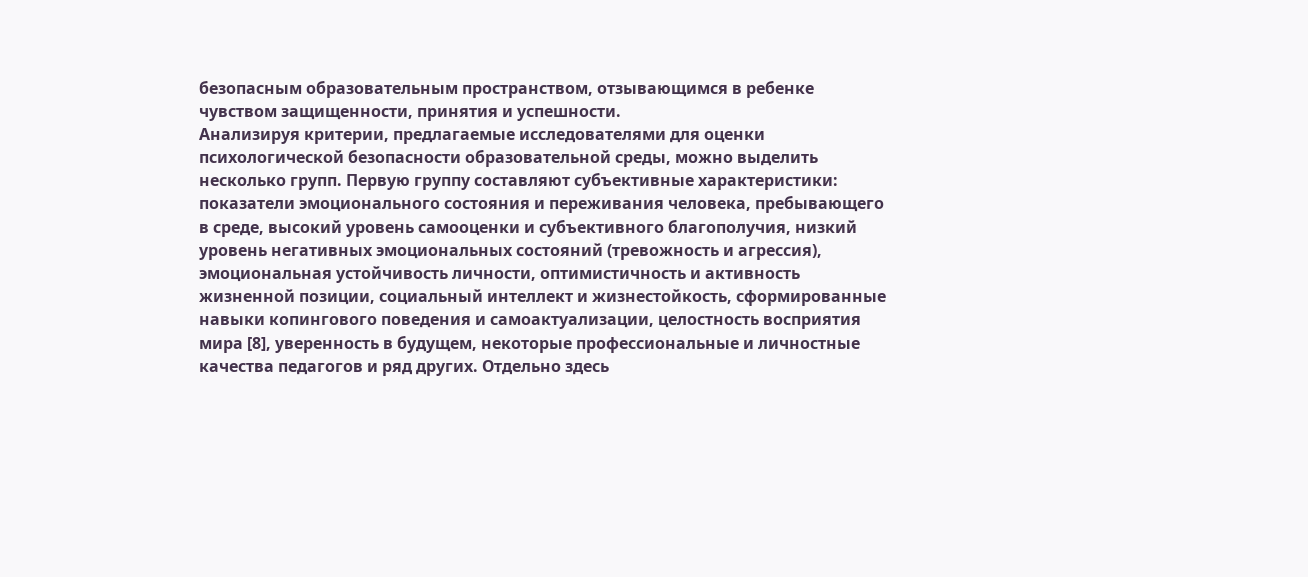безопасным образовательным пространством, отзывающимся в ребенке чувством защищенности, принятия и успешности.
Анализируя критерии, предлагаемые исследователями для оценки психологической безопасности образовательной среды, можно выделить несколько групп. Первую группу составляют субъективные характеристики: показатели эмоционального состояния и переживания человека, пребывающего в среде, высокий уровень самооценки и субъективного благополучия, низкий уровень негативных эмоциональных состояний (тревожность и агрессия), эмоциональная устойчивость личности, оптимистичность и активность жизненной позиции, социальный интеллект и жизнестойкость, сформированные навыки копингового поведения и самоактуализации, целостность восприятия мира [8], уверенность в будущем, некоторые профессиональные и личностные качества педагогов и ряд других. Отдельно здесь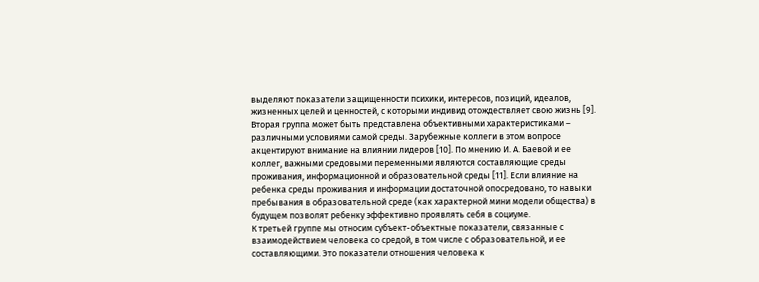выделяют показатели защищенности психики, интересов, позиций, идеалов, жизненных целей и ценностей, с которыми индивид отождествляет свою жизнь [9].
Вторая группа может быть представлена объективными характеристиками – различными условиями самой среды. Зарубежные коллеги в этом вопросе акцентируют внимание на влиянии лидеров [10]. По мнению И. А. Баевой и ее коллег, важными средовыми переменными являются составляющие среды проживания, информационной и образовательной среды [11]. Если влияние на ребенка среды проживания и информации достаточной опосредовано, то навыки пребывания в образовательной среде (как характерной мини модели общества) в будущем позволят ребенку эффективно проявлять себя в социуме.
К третьей группе мы относим субъект-объектные показатели, связанные с взаимодействием человека со средой, в том числе с образовательной, и ее составляющими. Это показатели отношения человека к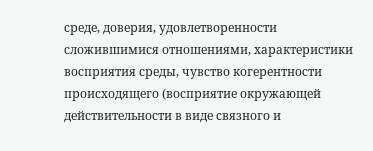среде, доверия, удовлетворенности сложившимися отношениями, характеристики восприятия среды, чувство когерентности происходящего (восприятие окружающей действительности в виде связного и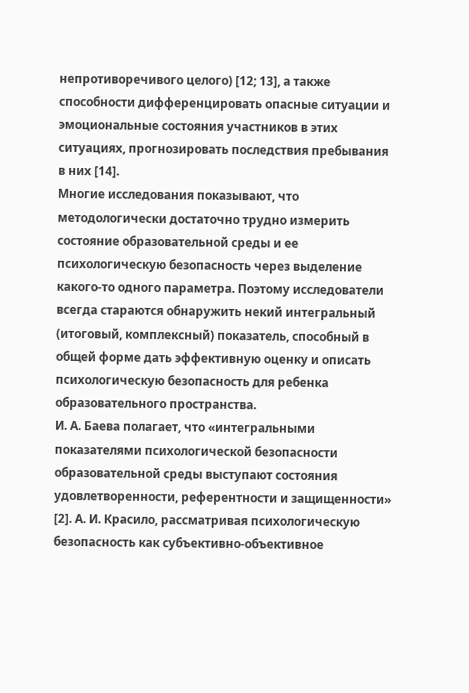непротиворечивого целого) [12; 13], а также способности дифференцировать опасные ситуации и эмоциональные состояния участников в этих ситуациях, прогнозировать последствия пребывания в них [14].
Многие исследования показывают, что методологически достаточно трудно измерить состояние образовательной среды и ее психологическую безопасность через выделение какого-то одного параметра. Поэтому исследователи всегда стараются обнаружить некий интегральный (итоговый, комплексный) показатель, способный в общей форме дать эффективную оценку и описать психологическую безопасность для ребенка образовательного пространства.
И. А. Баева полагает, что «интегральными показателями психологической безопасности образовательной среды выступают состояния удовлетворенности, референтности и защищенности» [2]. А. И. Красило, рассматривая психологическую безопасность как субъективно-объективное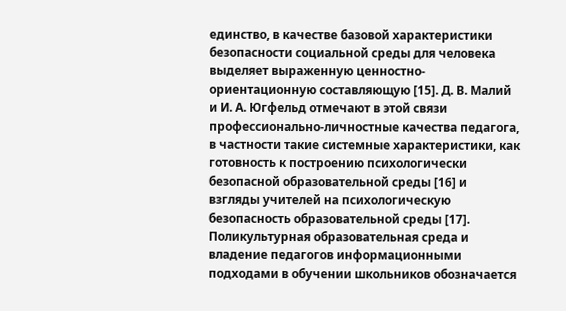единство, в качестве базовой характеристики безопасности социальной среды для человека выделяет выраженную ценностно-ориентационную составляющую [15]. Д. В. Малий и И. А. Югфельд отмечают в этой связи профессионально-личностные качества педагога, в частности такие системные характеристики, как готовность к построению психологически безопасной образовательной среды [16] и взгляды учителей на психологическую безопасность образовательной среды [17]. Поликультурная образовательная среда и владение педагогов информационными подходами в обучении школьников обозначается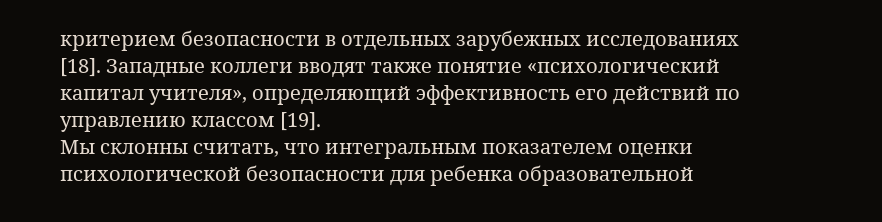критерием безопасности в отдельных зарубежных исследованиях [18]. Западные коллеги вводят также понятие «психологический капитал учителя», определяющий эффективность его действий по управлению классом [19].
Мы склонны считать, что интегральным показателем оценки психологической безопасности для ребенка образовательной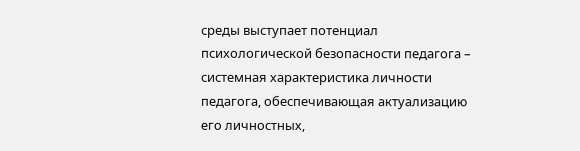среды выступает потенциал психологической безопасности педагога – системная характеристика личности педагога, обеспечивающая актуализацию его личностных,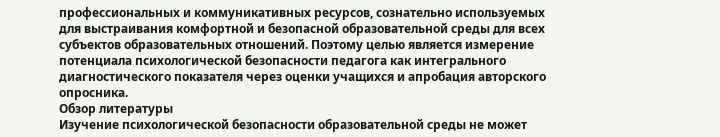профессиональных и коммуникативных ресурсов, сознательно используемых для выстраивания комфортной и безопасной образовательной среды для всех субъектов образовательных отношений. Поэтому целью является измерение потенциала психологической безопасности педагога как интегрального диагностического показателя через оценки учащихся и апробация авторского опросника.
Обзор литературы
Изучение психологической безопасности образовательной среды не может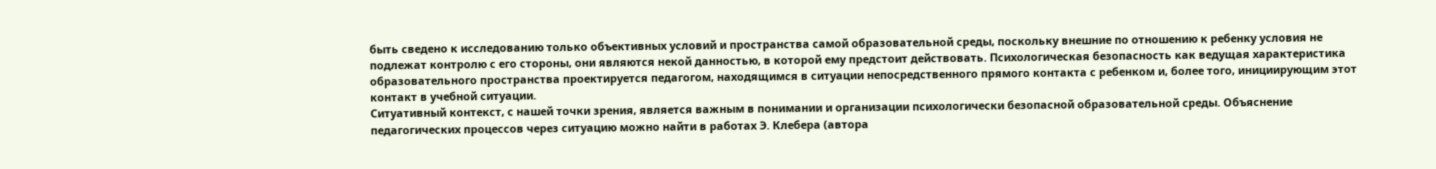быть сведено к исследованию только объективных условий и пространства самой образовательной среды, поскольку внешние по отношению к ребенку условия не подлежат контролю с его стороны, они являются некой данностью, в которой ему предстоит действовать. Психологическая безопасность как ведущая характеристика образовательного пространства проектируется педагогом, находящимся в ситуации непосредственного прямого контакта с ребенком и, более того, инициирующим этот контакт в учебной ситуации.
Ситуативный контекст, с нашей точки зрения, является важным в понимании и организации психологически безопасной образовательной среды. Объяснение педагогических процессов через ситуацию можно найти в работах Э. Клебера (автора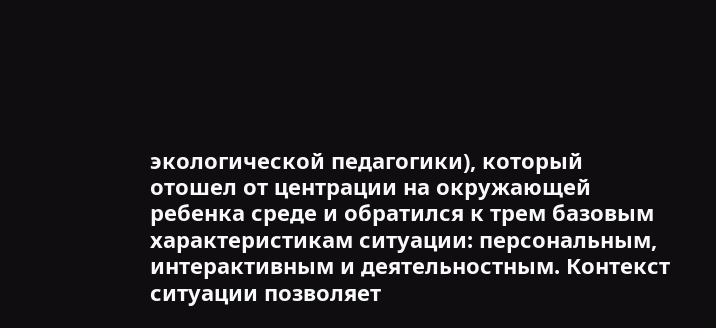экологической педагогики), который отошел от центрации на окружающей ребенка среде и обратился к трем базовым характеристикам ситуации: персональным, интерактивным и деятельностным. Контекст ситуации позволяет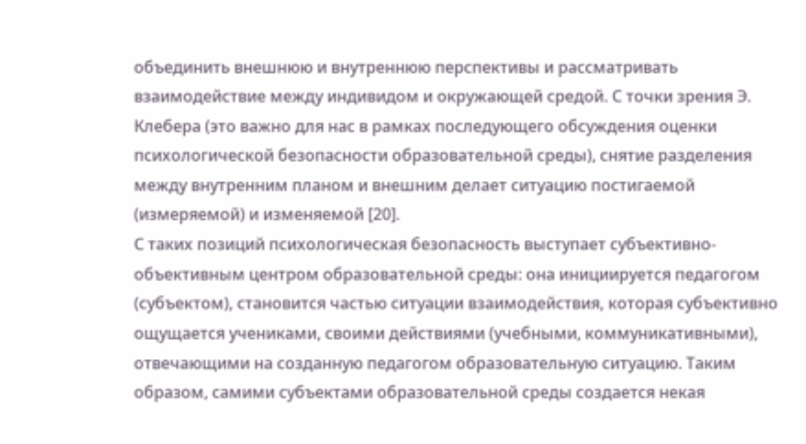объединить внешнюю и внутреннюю перспективы и рассматривать взаимодействие между индивидом и окружающей средой. С точки зрения Э. Клебера (это важно для нас в рамках последующего обсуждения оценки психологической безопасности образовательной среды), снятие разделения между внутренним планом и внешним делает ситуацию постигаемой (измеряемой) и изменяемой [20].
С таких позиций психологическая безопасность выступает субъективно-объективным центром образовательной среды: она инициируется педагогом (субъектом), становится частью ситуации взаимодействия, которая субъективно ощущается учениками, своими действиями (учебными, коммуникативными), отвечающими на созданную педагогом образовательную ситуацию. Таким образом, самими субъектами образовательной среды создается некая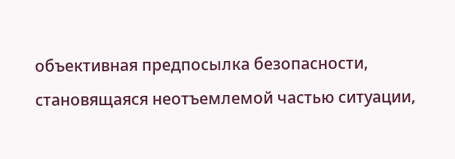объективная предпосылка безопасности, становящаяся неотъемлемой частью ситуации,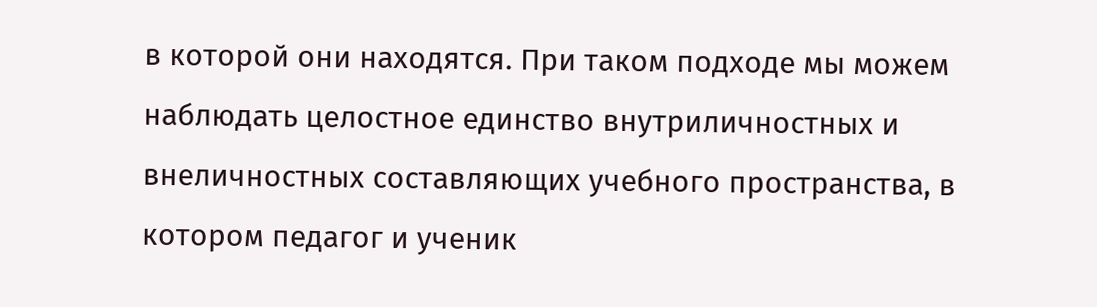в которой они находятся. При таком подходе мы можем наблюдать целостное единство внутриличностных и внеличностных составляющих учебного пространства, в котором педагог и ученик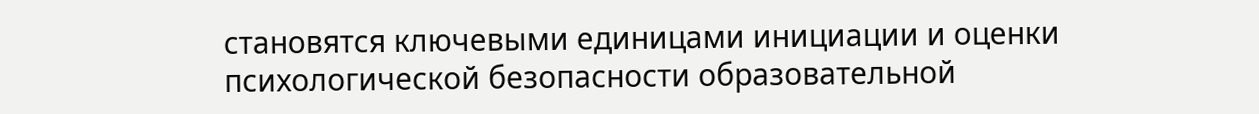становятся ключевыми единицами инициации и оценки психологической безопасности образовательной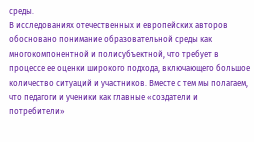среды.
В исследованиях отечественных и европейских авторов обосновано понимание образовательной среды как многокомпонентной и полисубъектной, что требует в процессе ее оценки широкого подхода, включающего большое количество ситуаций и участников. Вместе с тем мы полагаем, что педагоги и ученики как главные «создатели и потребители»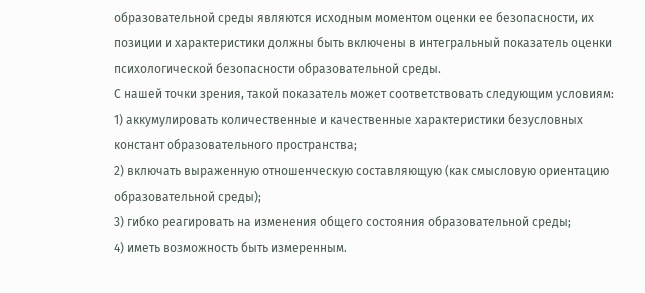образовательной среды являются исходным моментом оценки ее безопасности, их позиции и характеристики должны быть включены в интегральный показатель оценки психологической безопасности образовательной среды.
С нашей точки зрения, такой показатель может соответствовать следующим условиям:
1) аккумулировать количественные и качественные характеристики безусловных констант образовательного пространства;
2) включать выраженную отношенческую составляющую (как смысловую ориентацию образовательной среды);
3) гибко реагировать на изменения общего состояния образовательной среды;
4) иметь возможность быть измеренным.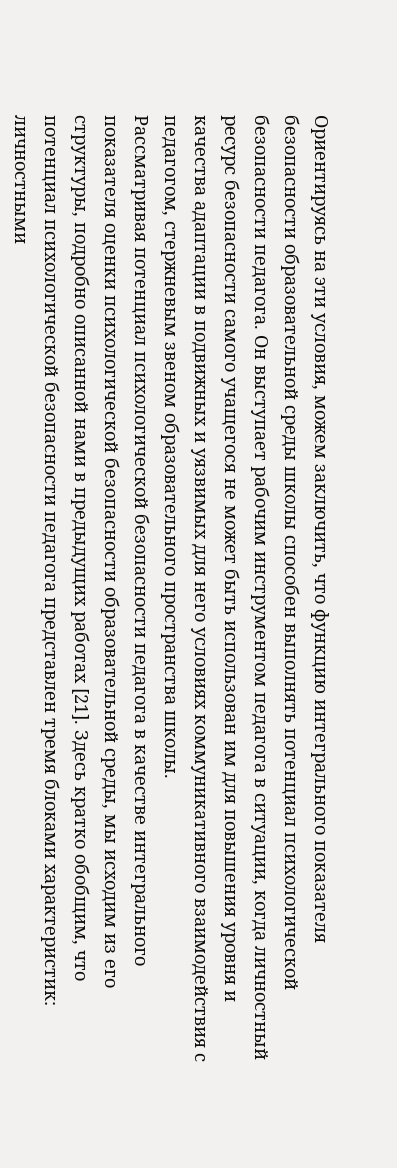Ориентируясь на эти условия, можем заключить, что функцию интегрального показателя безопасности образовательной среды школы способен выполнять потенциал психологической безопасности педагога. Он выступает рабочим инструментом педагога в ситуации, когда личностный ресурс безопасности самого учащегося не может быть использован им для повышения уровня и качества адаптации в подвижных и уязвимых для него условиях коммуникативного взаимодействия с педагогом, стержневым звеном образовательного пространства школы.
Рассматривая потенциал психологической безопасности педагога в качестве интегрального показателя оценки психологической безопасности образовательной среды, мы исходим из его структуры, подробно описанной нами в предыдущих работах [21]. Здесь кратко обобщим, что потенциал психологической безопасности педагога представлен тремя блоками характеристик: личностными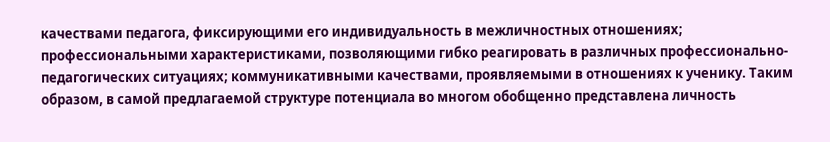качествами педагога, фиксирующими его индивидуальность в межличностных отношениях; профессиональными характеристиками, позволяющими гибко реагировать в различных профессионально-педагогических ситуациях; коммуникативными качествами, проявляемыми в отношениях к ученику. Таким образом, в самой предлагаемой структуре потенциала во многом обобщенно представлена личность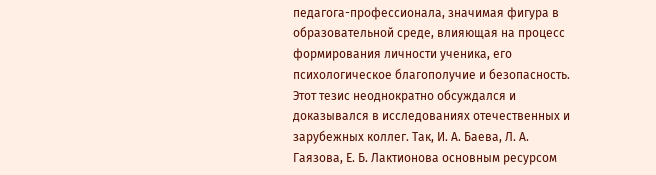педагога-профессионала, значимая фигура в образовательной среде, влияющая на процесс формирования личности ученика, его психологическое благополучие и безопасность. Этот тезис неоднократно обсуждался и доказывался в исследованиях отечественных и зарубежных коллег. Так, И. А. Баева, Л. А. Гаязова, Е. Б. Лактионова основным ресурсом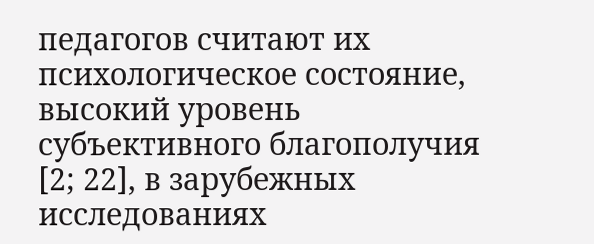педагогов считают их психологическое состояние, высокий уровень субъективного благополучия [2; 22], в зарубежных исследованиях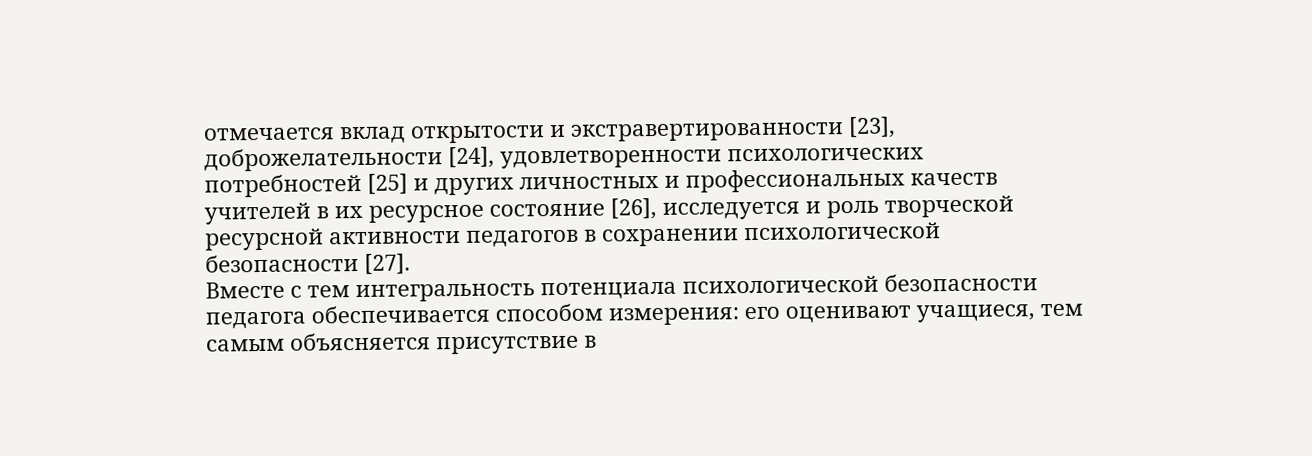отмечается вклад открытости и экстравертированности [23], доброжелательности [24], удовлетворенности психологических потребностей [25] и других личностных и профессиональных качеств учителей в их ресурсное состояние [26], исследуется и роль творческой ресурсной активности педагогов в сохранении психологической безопасности [27].
Вместе с тем интегральность потенциала психологической безопасности педагога обеспечивается способом измерения: его оценивают учащиеся, тем самым объясняется присутствие в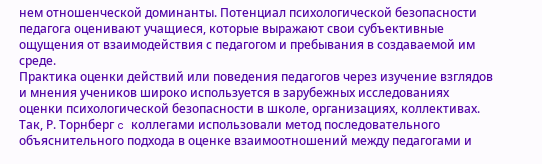нем отношенческой доминанты. Потенциал психологической безопасности педагога оценивают учащиеся, которые выражают свои субъективные ощущения от взаимодействия с педагогом и пребывания в создаваемой им среде.
Практика оценки действий или поведения педагогов через изучение взглядов и мнения учеников широко используется в зарубежных исследованиях оценки психологической безопасности в школе, организациях, коллективах. Так, Р. Торнберг c коллегами использовали метод последовательного объяснительного подхода в оценке взаимоотношений между педагогами и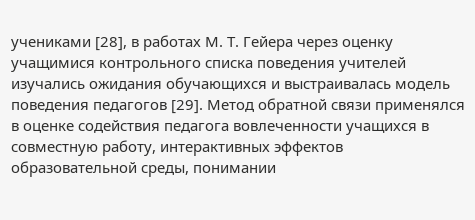учениками [28], в работах М. Т. Гейера через оценку учащимися контрольного списка поведения учителей изучались ожидания обучающихся и выстраивалась модель поведения педагогов [29]. Метод обратной связи применялся в оценке содействия педагога вовлеченности учащихся в совместную работу, интерактивных эффектов образовательной среды, понимании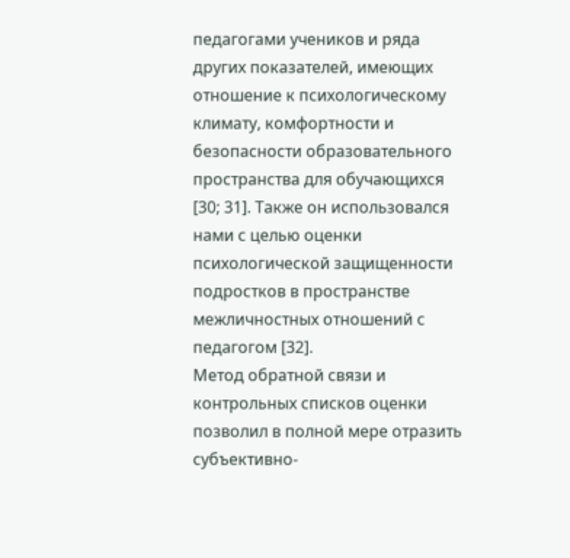педагогами учеников и ряда других показателей, имеющих отношение к психологическому климату, комфортности и безопасности образовательного пространства для обучающихся [30; 31]. Также он использовался нами с целью оценки психологической защищенности подростков в пространстве межличностных отношений с педагогом [32].
Метод обратной связи и контрольных списков оценки позволил в полной мере отразить субъективно-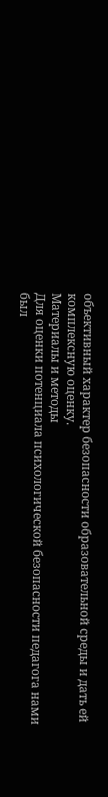объективный характер безопасности образовательной среды и дать ей комплексную оценку.
Материалы и методы
Для оценки потенциала психологической безопасности педагога нами был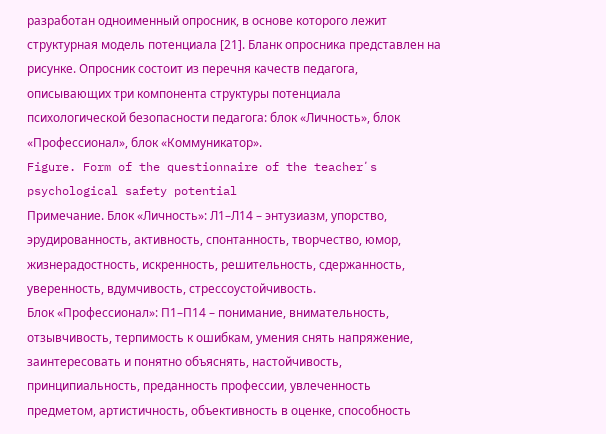разработан одноименный опросник, в основе которого лежит структурная модель потенциала [21]. Бланк опросника представлен на рисунке. Опросник состоит из перечня качеств педагога, описывающих три компонента структуры потенциала психологической безопасности педагога: блок «Личность», блок «Профессионал», блок «Коммуникатор».
Figure. Form of the questionnaire of the teacherʼs psychological safety potential
Примечание. Блок «Личность»: Л1–Л14 – энтузиазм, упорство, эрудированность, активность, спонтанность, творчество, юмор, жизнерадостность, искренность, решительность, сдержанность, уверенность, вдумчивость, стрессоустойчивость.
Блок «Профессионал»: П1–П14 – понимание, внимательность, отзывчивость, терпимость к ошибкам, умения снять напряжение, заинтересовать и понятно объяснять, настойчивость, принципиальность, преданность профессии, увлеченность предметом, артистичность, объективность в оценке, способность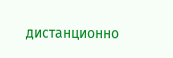дистанционно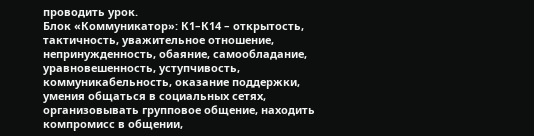проводить урок.
Блок «Коммуникатор»: К1–К14 – открытость, тактичность, уважительное отношение, непринужденность, обаяние, самообладание, уравновешенность, уступчивость, коммуникабельность, оказание поддержки, умения общаться в социальных сетях, организовывать групповое общение, находить компромисс в общении,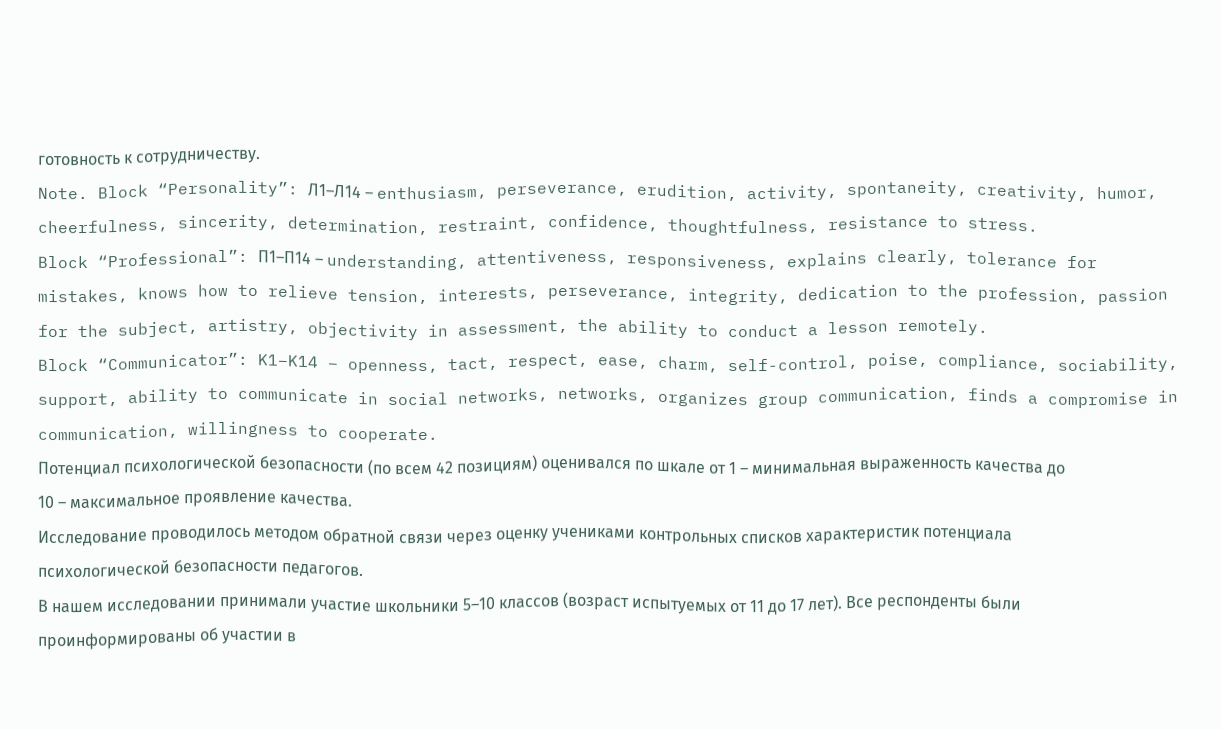готовность к сотрудничеству.
Note. Block “Personality”: Л1–Л14 – enthusiasm, perseverance, erudition, activity, spontaneity, creativity, humor, cheerfulness, sincerity, determination, restraint, confidence, thoughtfulness, resistance to stress.
Block “Professional”: П1–П14 – understanding, attentiveness, responsiveness, explains clearly, tolerance for mistakes, knows how to relieve tension, interests, perseverance, integrity, dedication to the profession, passion for the subject, artistry, objectivity in assessment, the ability to conduct a lesson remotely.
Block “Communicator”: K1–K14 – openness, tact, respect, ease, charm, self-control, poise, compliance, sociability, support, ability to communicate in social networks, networks, organizes group communication, finds a compromise in communication, willingness to cooperate.
Потенциал психологической безопасности (по всем 42 позициям) оценивался по шкале от 1 – минимальная выраженность качества до 10 – максимальное проявление качества.
Исследование проводилось методом обратной связи через оценку учениками контрольных списков характеристик потенциала психологической безопасности педагогов.
В нашем исследовании принимали участие школьники 5–10 классов (возраст испытуемых от 11 до 17 лет). Все респонденты были проинформированы об участии в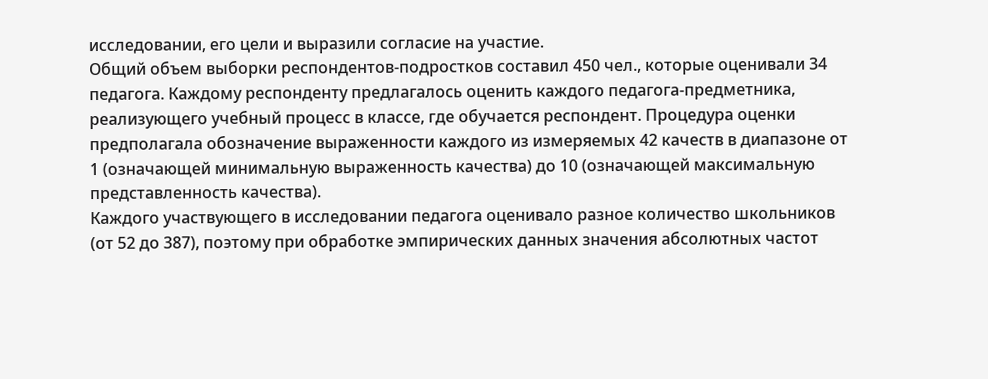исследовании, его цели и выразили согласие на участие.
Общий объем выборки респондентов-подростков составил 450 чел., которые оценивали 34 педагога. Каждому респонденту предлагалось оценить каждого педагога-предметника, реализующего учебный процесс в классе, где обучается респондент. Процедура оценки предполагала обозначение выраженности каждого из измеряемых 42 качеств в диапазоне от 1 (означающей минимальную выраженность качества) до 10 (означающей максимальную представленность качества).
Каждого участвующего в исследовании педагога оценивало разное количество школьников (от 52 до 387), поэтому при обработке эмпирических данных значения абсолютных частот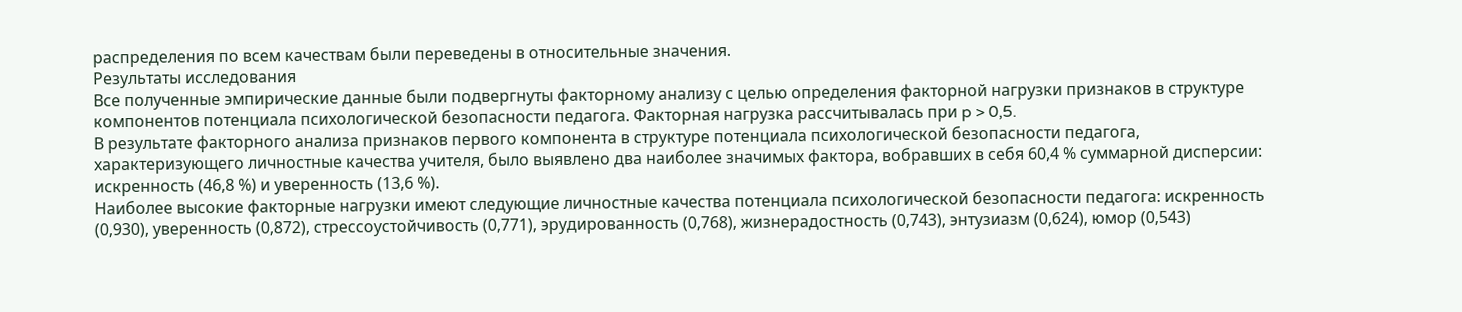распределения по всем качествам были переведены в относительные значения.
Результаты исследования
Все полученные эмпирические данные были подвергнуты факторному анализу с целью определения факторной нагрузки признаков в структуре компонентов потенциала психологической безопасности педагога. Факторная нагрузка рассчитывалась при p > 0,5.
В результате факторного анализа признаков первого компонента в структуре потенциала психологической безопасности педагога, характеризующего личностные качества учителя, было выявлено два наиболее значимых фактора, вобравших в себя 60,4 % суммарной дисперсии: искренность (46,8 %) и уверенность (13,6 %).
Наиболее высокие факторные нагрузки имеют следующие личностные качества потенциала психологической безопасности педагога: искренность (0,930), уверенность (0,872), стрессоустойчивость (0,771), эрудированность (0,768), жизнерадостность (0,743), энтузиазм (0,624), юмор (0,543)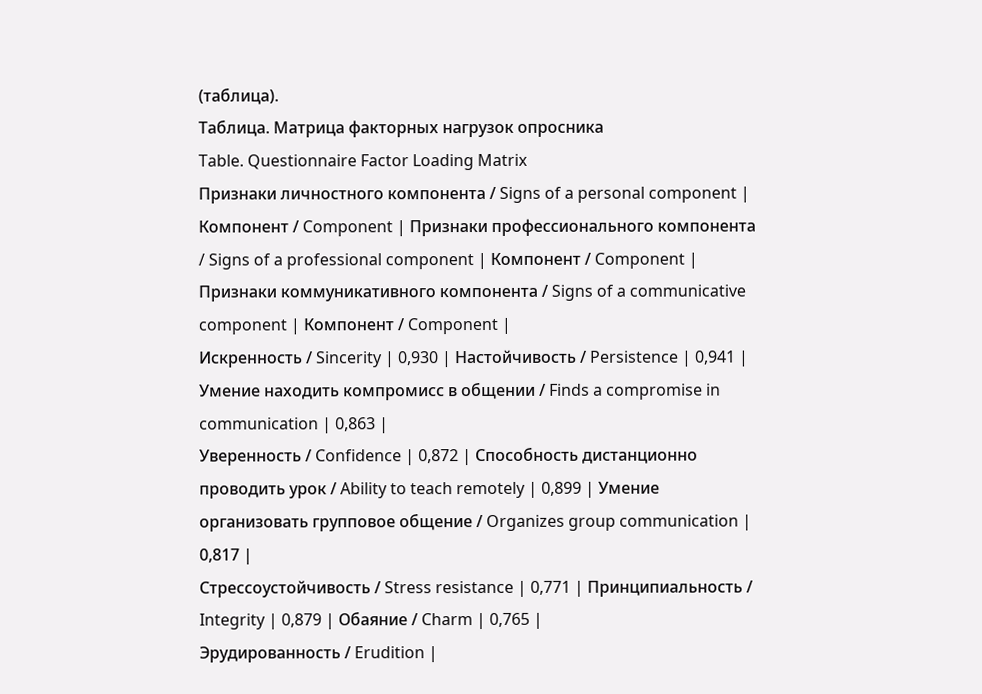(таблица).
Таблица. Матрица факторных нагрузок опросника
Table. Questionnaire Factor Loading Matrix
Признаки личностного компонента / Signs of a personal component | Компонент / Component | Признаки профессионального компонента / Signs of a professional component | Компонент / Component | Признаки коммуникативного компонента / Signs of a communicative component | Компонент / Component |
Искренность / Sincerity | 0,930 | Настойчивость / Persistence | 0,941 | Умение находить компромисс в общении / Finds a compromise in communication | 0,863 |
Уверенность / Confidence | 0,872 | Способность дистанционно проводить урок / Ability to teach remotely | 0,899 | Умение организовать групповое общение / Organizes group communication | 0,817 |
Стрессоустойчивость / Stress resistance | 0,771 | Принципиальность / Integrity | 0,879 | Обаяние / Charm | 0,765 |
Эрудированность / Erudition |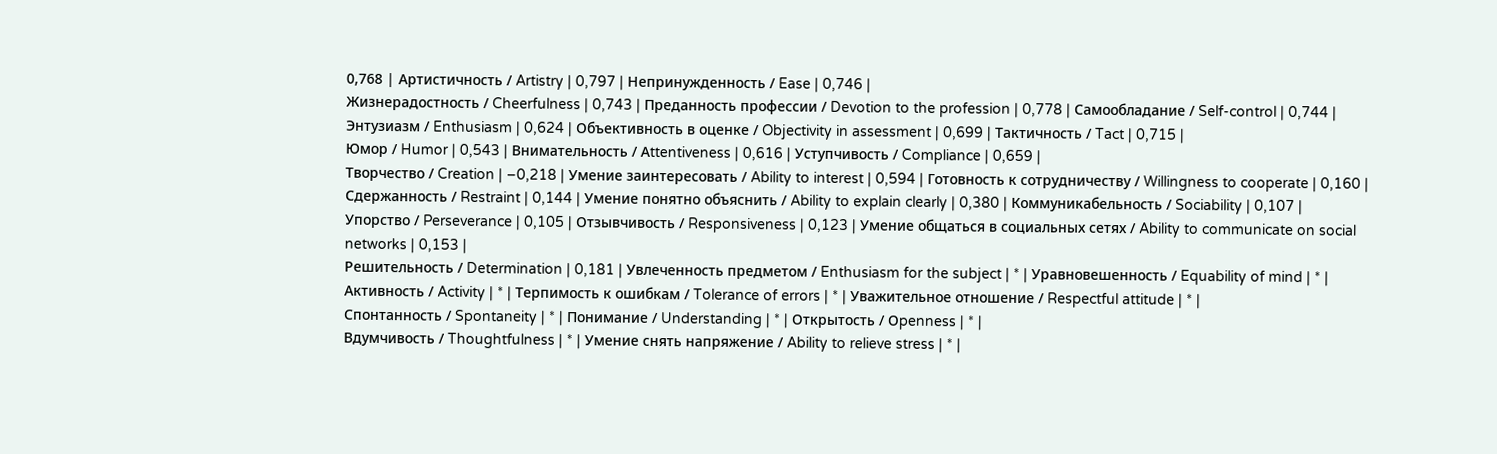0,768 | Артистичность / Artistry | 0,797 | Непринужденность / Ease | 0,746 |
Жизнерадостность / Cheerfulness | 0,743 | Преданность профессии / Devotion to the profession | 0,778 | Самообладание / Self-control | 0,744 |
Энтузиазм / Enthusiasm | 0,624 | Объективность в оценке / Objectivity in assessment | 0,699 | Тактичность / Tact | 0,715 |
Юмор / Humor | 0,543 | Внимательность / Аttentiveness | 0,616 | Уступчивость / Compliance | 0,659 |
Творчество / Creation | –0,218 | Умение заинтересовать / Ability to interest | 0,594 | Готовность к сотрудничеству / Willingness to cooperate | 0,160 |
Сдержанность / Restraint | 0,144 | Умение понятно объяснить / Ability to explain clearly | 0,380 | Коммуникабельность / Sociability | 0,107 |
Упорство / Perseverance | 0,105 | Отзывчивость / Responsiveness | 0,123 | Умение общаться в социальных сетях / Ability to communicate on social networks | 0,153 |
Решительность / Determination | 0,181 | Увлеченность предметом / Enthusiasm for the subject | * | Уравновешенность / Equability of mind | * |
Активность / Activity | * | Терпимость к ошибкам / Tolerance of errors | * | Уважительное отношение / Respectful attitude | * |
Спонтанность / Spontaneity | * | Понимание / Understanding | * | Открытость / Оpenness | * |
Вдумчивость / Thoughtfulness | * | Умение снять напряжение / Ability to relieve stress | * |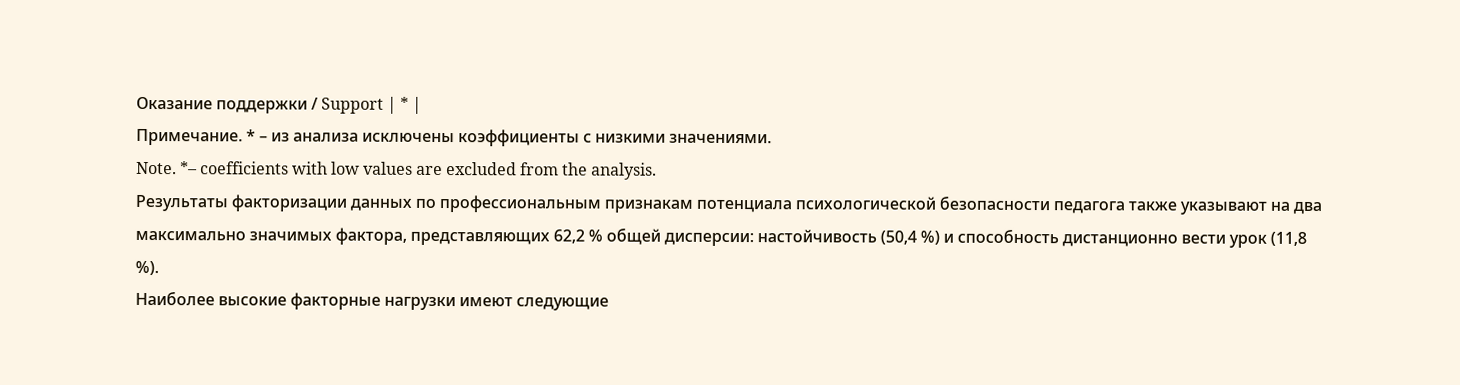Оказание поддержки / Support | * |
Примечание. * – из анализа исключены коэффициенты с низкими значениями.
Note. *– coefficients with low values are excluded from the analysis.
Результаты факторизации данных по профессиональным признакам потенциала психологической безопасности педагога также указывают на два максимально значимых фактора, представляющих 62,2 % общей дисперсии: настойчивость (50,4 %) и способность дистанционно вести урок (11,8 %).
Наиболее высокие факторные нагрузки имеют следующие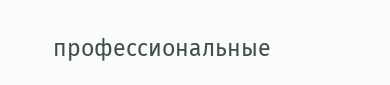профессиональные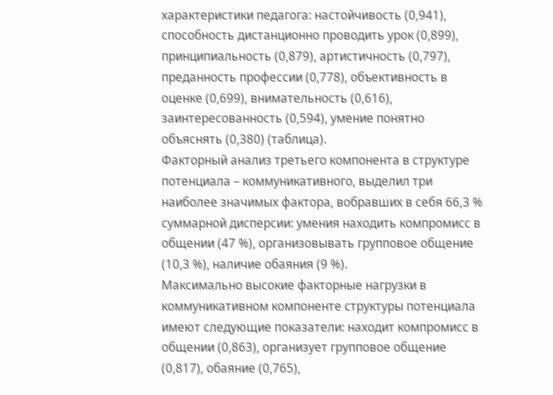характеристики педагога: настойчивость (0,941), способность дистанционно проводить урок (0,899), принципиальность (0,879), артистичность (0,797), преданность профессии (0,778), объективность в оценке (0,699), внимательность (0,616), заинтересованность (0,594), умение понятно объяснять (0,380) (таблица).
Факторный анализ третьего компонента в структуре потенциала – коммуникативного, выделил три наиболее значимых фактора, вобравших в себя 66,3 % суммарной дисперсии: умения находить компромисс в общении (47 %), организовывать групповое общение (10,3 %), наличие обаяния (9 %).
Максимально высокие факторные нагрузки в коммуникативном компоненте структуры потенциала имеют следующие показатели: находит компромисс в общении (0,863), организует групповое общение (0,817), обаяние (0,765),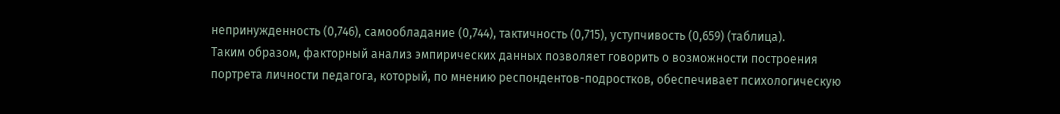непринужденность (0,746), самообладание (0,744), тактичность (0,715), уступчивость (0,659) (таблица).
Таким образом, факторный анализ эмпирических данных позволяет говорить о возможности построения портрета личности педагога, который, по мнению респондентов-подростков, обеспечивает психологическую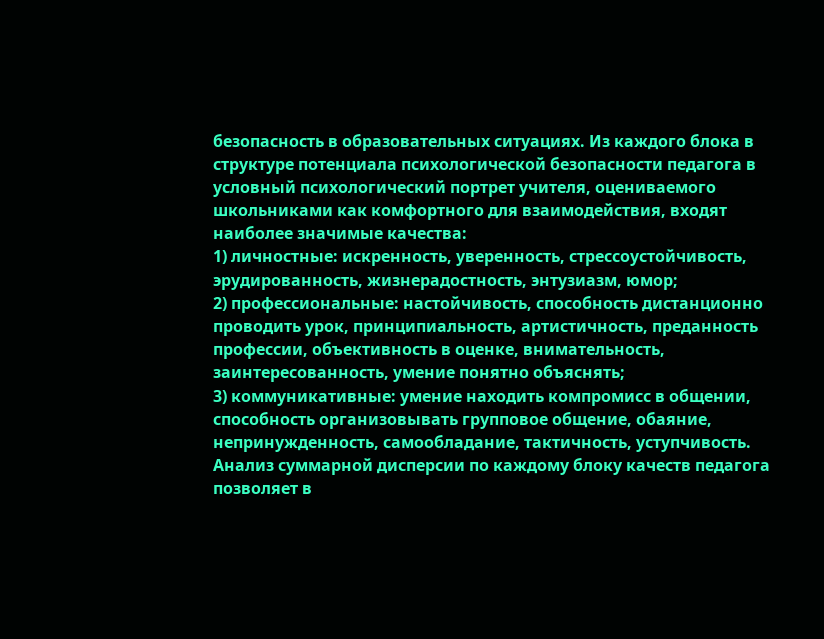безопасность в образовательных ситуациях. Из каждого блока в структуре потенциала психологической безопасности педагога в условный психологический портрет учителя, оцениваемого школьниками как комфортного для взаимодействия, входят наиболее значимые качества:
1) личностные: искренность, уверенность, стрессоустойчивость, эрудированность, жизнерадостность, энтузиазм, юмор;
2) профессиональные: настойчивость, способность дистанционно проводить урок, принципиальность, артистичность, преданность профессии, объективность в оценке, внимательность, заинтересованность, умение понятно объяснять;
3) коммуникативные: умение находить компромисс в общении, способность организовывать групповое общение, обаяние, непринужденность, самообладание, тактичность, уступчивость.
Анализ суммарной дисперсии по каждому блоку качеств педагога позволяет в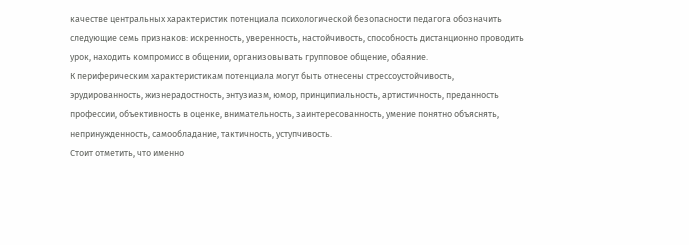качестве центральных характеристик потенциала психологической безопасности педагога обозначить следующие семь признаков: искренность, уверенность, настойчивость, способность дистанционно проводить урок, находить компромисс в общении, организовывать групповое общение, обаяние.
К периферическим характеристикам потенциала могут быть отнесены стрессоустойчивость, эрудированность, жизнерадостность, энтузиазм, юмор, принципиальность, артистичность, преданность профессии, объективность в оценке, внимательность, заинтересованность, умение понятно объяснять, непринужденность, самообладание, тактичность, уступчивость.
Стоит отметить, что именно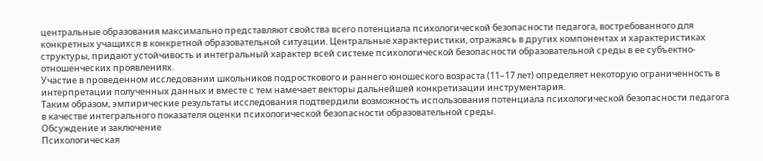центральные образования максимально представляют свойства всего потенциала психологической безопасности педагога, востребованного для конкретных учащихся в конкретной образовательной ситуации. Центральные характеристики, отражаясь в других компонентах и характеристиках структуры, придают устойчивость и интегральный характер всей системе психологической безопасности образовательной среды в ее субъектно-отношенческих проявлениях.
Участие в проведенном исследовании школьников подросткового и раннего юношеского возраста (11–17 лет) определяет некоторую ограниченность в интерпретации полученных данных и вместе с тем намечает векторы дальнейшей конкретизации инструментария.
Таким образом, эмпирические результаты исследования подтвердили возможность использования потенциала психологической безопасности педагога в качестве интегрального показателя оценки психологической безопасности образовательной среды.
Обсуждение и заключение
Психологическая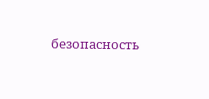безопасность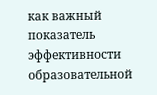как важный показатель эффективности образовательной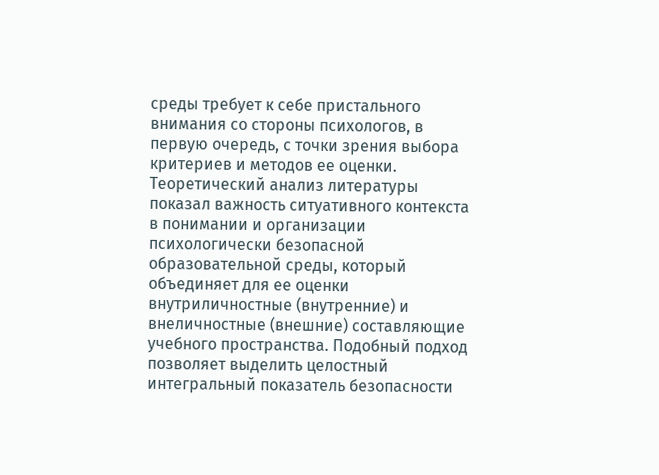среды требует к себе пристального внимания со стороны психологов, в первую очередь, с точки зрения выбора критериев и методов ее оценки.
Теоретический анализ литературы показал важность ситуативного контекста в понимании и организации психологически безопасной образовательной среды, который объединяет для ее оценки внутриличностные (внутренние) и внеличностные (внешние) составляющие учебного пространства. Подобный подход позволяет выделить целостный интегральный показатель безопасности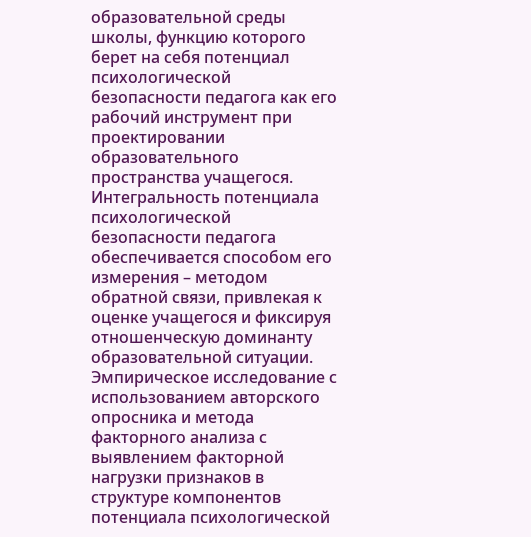образовательной среды школы, функцию которого берет на себя потенциал психологической безопасности педагога как его рабочий инструмент при проектировании образовательного пространства учащегося.
Интегральность потенциала психологической безопасности педагога обеспечивается способом его измерения – методом обратной связи, привлекая к оценке учащегося и фиксируя отношенческую доминанту образовательной ситуации.
Эмпирическое исследование с использованием авторского опросника и метода факторного анализа с выявлением факторной нагрузки признаков в структуре компонентов потенциала психологической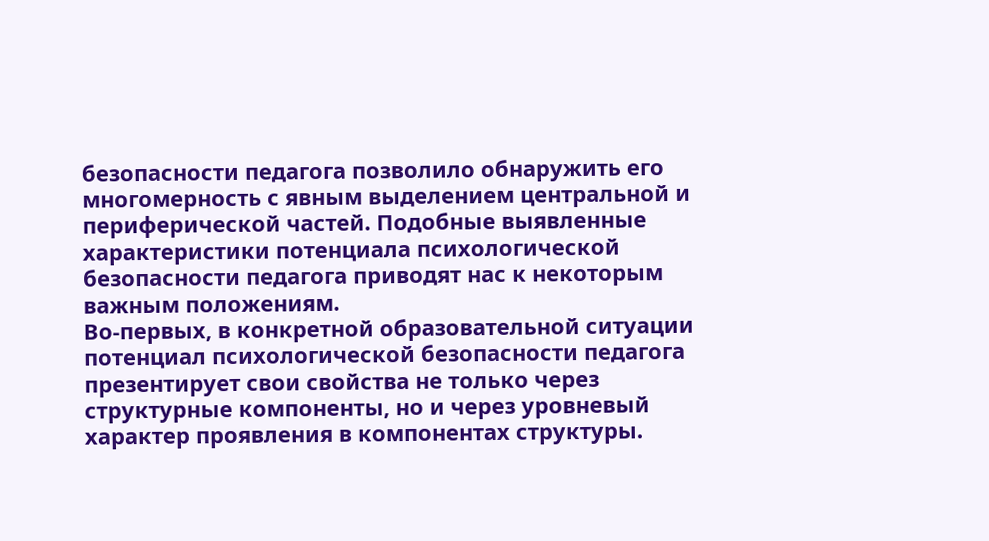безопасности педагога позволило обнаружить его многомерность с явным выделением центральной и периферической частей. Подобные выявленные характеристики потенциала психологической безопасности педагога приводят нас к некоторым важным положениям.
Во-первых, в конкретной образовательной ситуации потенциал психологической безопасности педагога презентирует свои свойства не только через структурные компоненты, но и через уровневый характер проявления в компонентах структуры.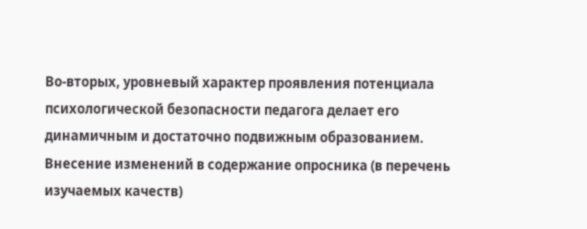Во-вторых, уровневый характер проявления потенциала психологической безопасности педагога делает его динамичным и достаточно подвижным образованием. Внесение изменений в содержание опросника (в перечень изучаемых качеств)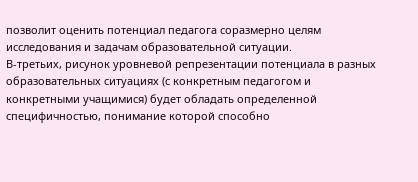позволит оценить потенциал педагога соразмерно целям исследования и задачам образовательной ситуации.
В-третьих, рисунок уровневой репрезентации потенциала в разных образовательных ситуациях (с конкретным педагогом и конкретными учащимися) будет обладать определенной специфичностью, понимание которой способно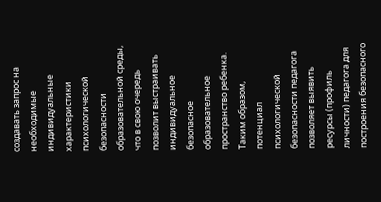создавать запрос на необходимые индивидуальные характеристики психологической безопасности образовательной среды, что в свою очередь позволит выстраивать индивидуальное безопасное образовательное пространство ребенка.
Таким образом, потенциал психологической безопасности педагога позволяет выявить ресурсы (профиль личности) педагога для построения безопасного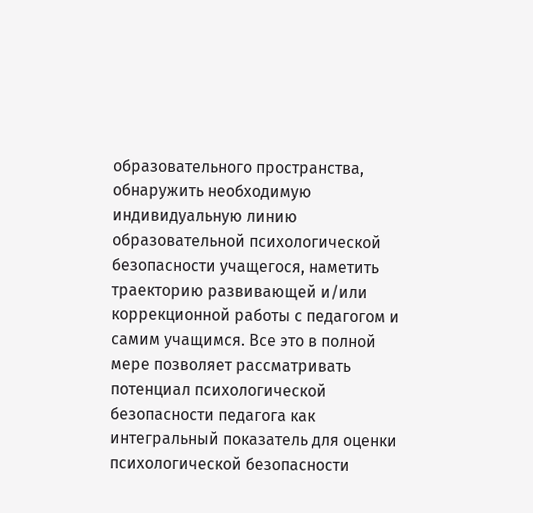образовательного пространства, обнаружить необходимую индивидуальную линию образовательной психологической безопасности учащегося, наметить траекторию развивающей и/или коррекционной работы с педагогом и самим учащимся. Все это в полной мере позволяет рассматривать потенциал психологической безопасности педагога как интегральный показатель для оценки психологической безопасности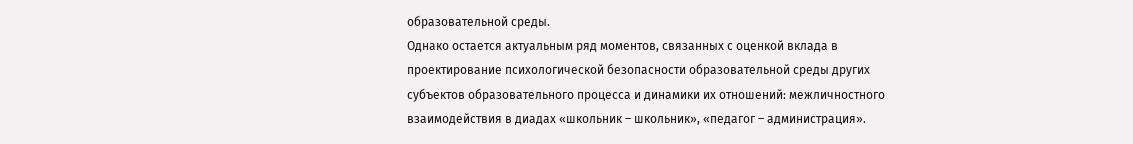образовательной среды.
Однако остается актуальным ряд моментов, связанных с оценкой вклада в проектирование психологической безопасности образовательной среды других субъектов образовательного процесса и динамики их отношений: межличностного взаимодействия в диадах «школьник – школьник», «педагог – администрация».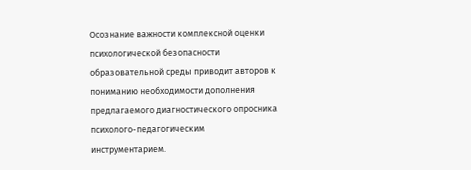Осознание важности комплексной оценки психологической безопасности образовательной среды приводит авторов к пониманию необходимости дополнения предлагаемого диагностического опросника психолого-педагогическим инструментарием.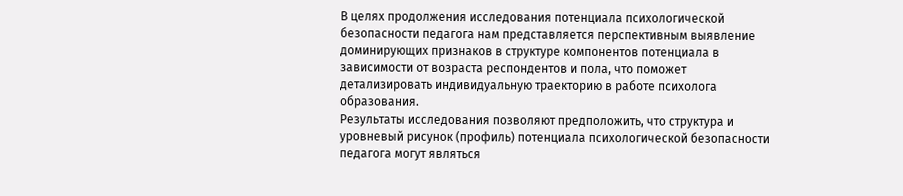В целях продолжения исследования потенциала психологической безопасности педагога нам представляется перспективным выявление доминирующих признаков в структуре компонентов потенциала в зависимости от возраста респондентов и пола, что поможет детализировать индивидуальную траекторию в работе психолога образования.
Результаты исследования позволяют предположить, что структура и уровневый рисунок (профиль) потенциала психологической безопасности педагога могут являться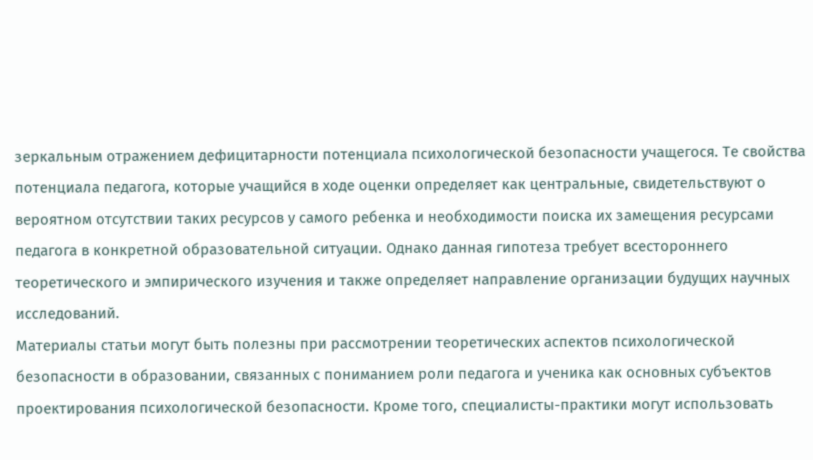зеркальным отражением дефицитарности потенциала психологической безопасности учащегося. Те свойства потенциала педагога, которые учащийся в ходе оценки определяет как центральные, свидетельствуют о вероятном отсутствии таких ресурсов у самого ребенка и необходимости поиска их замещения ресурсами педагога в конкретной образовательной ситуации. Однако данная гипотеза требует всестороннего теоретического и эмпирического изучения и также определяет направление организации будущих научных исследований.
Материалы статьи могут быть полезны при рассмотрении теоретических аспектов психологической безопасности в образовании, связанных с пониманием роли педагога и ученика как основных субъектов проектирования психологической безопасности. Кроме того, специалисты-практики могут использовать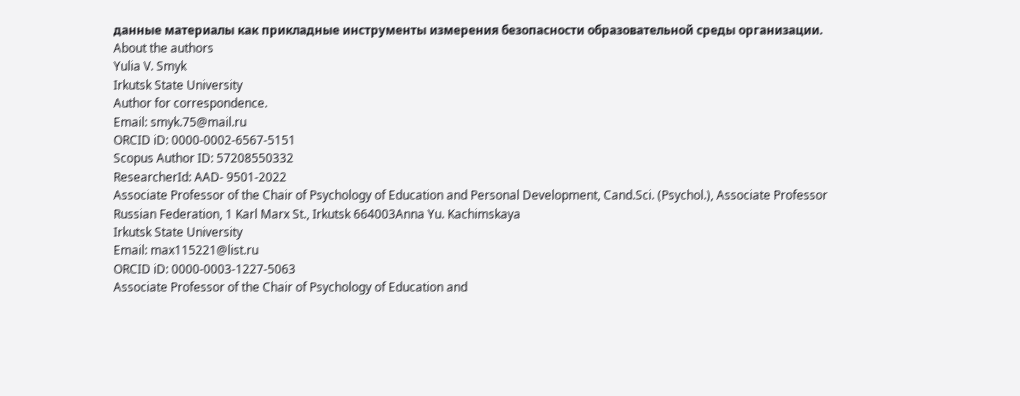данные материалы как прикладные инструменты измерения безопасности образовательной среды организации.
About the authors
Yulia V. Smyk
Irkutsk State University
Author for correspondence.
Email: smyk.75@mail.ru
ORCID iD: 0000-0002-6567-5151
Scopus Author ID: 57208550332
ResearcherId: AAD- 9501-2022
Associate Professor of the Chair of Psychology of Education and Personal Development, Cand.Sci. (Psychol.), Associate Professor
Russian Federation, 1 Karl Marx St., Irkutsk 664003Anna Yu. Kachimskaya
Irkutsk State University
Email: max115221@list.ru
ORCID iD: 0000-0003-1227-5063
Associate Professor of the Chair of Psychology of Education and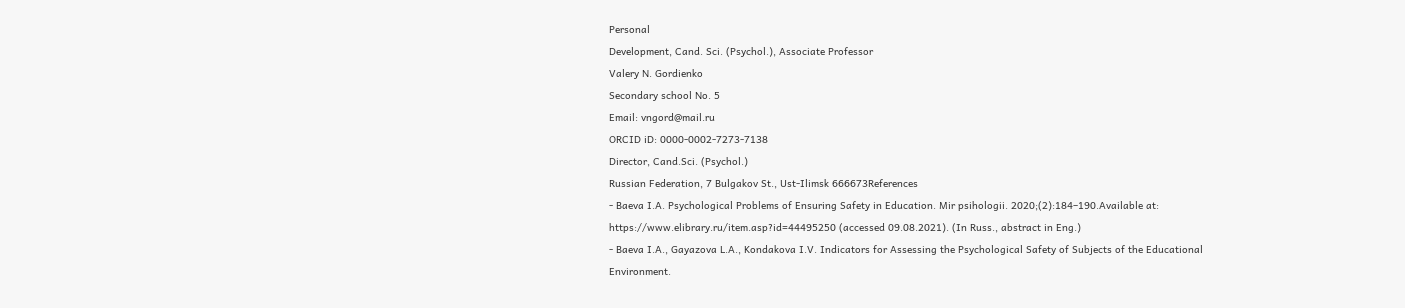Personal
Development, Cand. Sci. (Psychol.), Associate Professor
Valery N. Gordienko
Secondary school No. 5
Email: vngord@mail.ru
ORCID iD: 0000-0002-7273-7138
Director, Cand.Sci. (Psychol.)
Russian Federation, 7 Bulgakov St., Ust-Ilimsk 666673References
- Baeva I.A. Psychological Problems of Ensuring Safety in Education. Mir psihologii. 2020;(2):184–190.Available at: https://www.elibrary.ru/item.asp?id=44495250 (accessed 09.08.2021). (In Russ., abstract in Eng.)
- Baeva I.A., Gayazova L.A., Kondakova I.V. Indicators for Assessing the Psychological Safety of Subjects of the Educational Environment.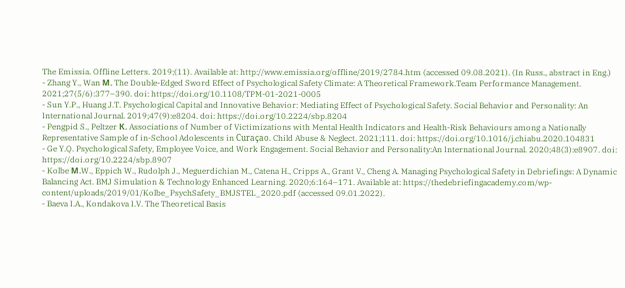The Emissia. Offline Letters. 2019;(11). Available at: http://www.emissia.org/offline/2019/2784.htm (accessed 09.08.2021). (In Russ., abstract in Eng.)
- Zhang Y., Wan М. The Double-Edged Sword Effect of Psychological Safety Climate: A Theoretical Framework.Team Performance Management. 2021;27(5/6):377–390. doi: https://doi.org/10.1108/TPM-01-2021-0005
- Sun Y.P., Huang J.T. Psychological Capital and Innovative Behavior: Mediating Effect of Psychological Safety. Social Behavior and Personality: An International Journal. 2019;47(9):e8204. doi: https://doi.org/10.2224/sbp.8204
- Pengpid S., Peltzer К. Associations of Number of Victimizations with Mental Health Indicators and Health-Risk Behaviours among a Nationally Representative Sample of in-School Adolescents in Curaçao. Child Abuse & Neglect. 2021;111. doi: https://doi.org/10.1016/j.chiabu.2020.104831
- Ge Y.Q. Psychological Safety, Employee Voice, and Work Engagement. Social Behavior and Personality:An International Journal. 2020;48(3):e8907. doi: https://doi.org/10.2224/sbp.8907
- Kolbe М.W., Eppich W., Rudolph J., Meguerdichian M., Catena H., Cripps A., Grant V., Cheng A. Managing Psychological Safety in Debriefings: A Dynamic Balancing Act. BMJ Simulation & Technology Enhanced Learning. 2020;6:164–171. Available at: https://thedebriefingacademy.com/wp-content/uploads/2019/01/Kolbe_PsychSafety_BMJSTEL_2020.pdf (accessed 09.01.2022).
- Baeva I.A., Kondakova I.V. The Theoretical Basis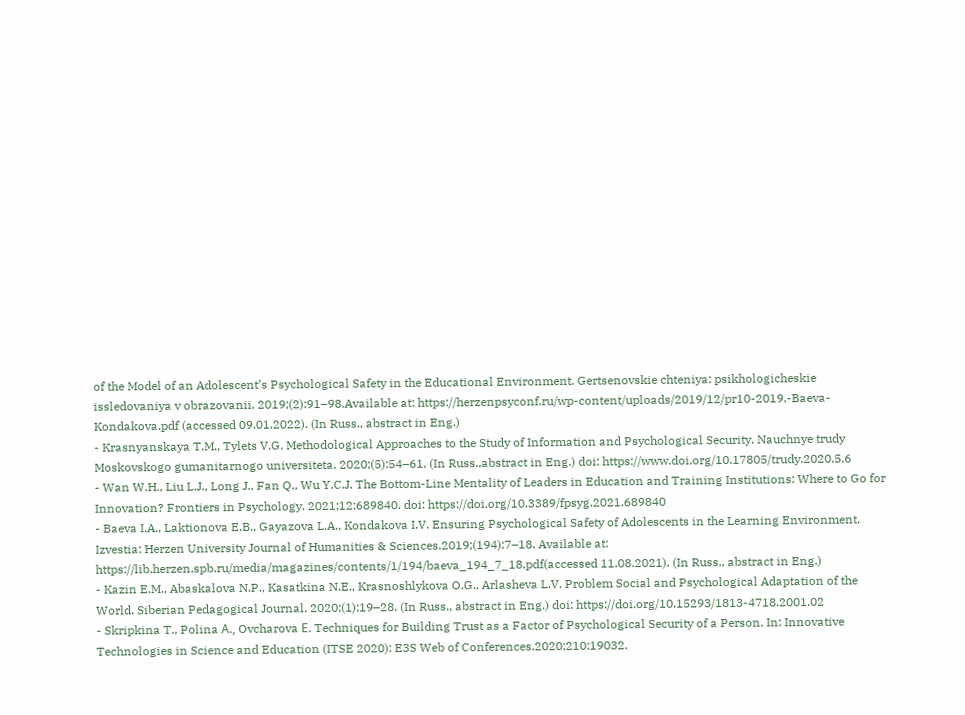of the Model of an Adolescent’s Psychological Safety in the Educational Environment. Gertsenovskie chteniya: psikhologicheskie issledovaniya v obrazovanii. 2019;(2):91–98.Available at: https://herzenpsyconf.ru/wp-content/uploads/2019/12/pr10-2019.-Baeva-Kondakova.pdf (accessed 09.01.2022). (In Russ., abstract in Eng.)
- Krasnyanskaya T.M., Tylets V.G. Methodological Approaches to the Study of Information and Psychological Security. Nauchnye trudy Moskovskogo gumanitarnogo universiteta. 2020;(5):54–61. (In Russ.,abstract in Eng.) doi: https://www.doi.org/10.17805/trudy.2020.5.6
- Wan W.H., Liu L.J., Long J., Fan Q., Wu Y.C.J. The Bottom-Line Mentality of Leaders in Education and Training Institutions: Where to Go for Innovation? Frontiers in Psychology. 2021;12:689840. doi: https://doi.org/10.3389/fpsyg.2021.689840
- Baeva I.A., Laktionova E.B., Gayazova L.A., Kondakova I.V. Ensuring Psychological Safety of Adolescents in the Learning Environment. Izvestia: Herzen University Journal of Humanities & Sciences.2019;(194):7–18. Available at: https://lib.herzen.spb.ru/media/magazines/contents/1/194/baeva_194_7_18.pdf(accessed 11.08.2021). (In Russ., abstract in Eng.)
- Kazin E.M., Abaskalova N.P., Kasatkina N.E., Krasnoshlykova O.G., Arlasheva L.V. Problem Social and Psychological Adaptation of the World. Siberian Pedagogical Journal. 2020;(1):19–28. (In Russ., abstract in Eng.) doi: https://doi.org/10.15293/1813-4718.2001.02
- Skripkina T., Polina А., Ovcharova Е. Techniques for Building Trust as a Factor of Psychological Security of a Person. In: Innovative Technologies in Science and Education (ITSE 2020): E3S Web of Conferences.2020;210:19032.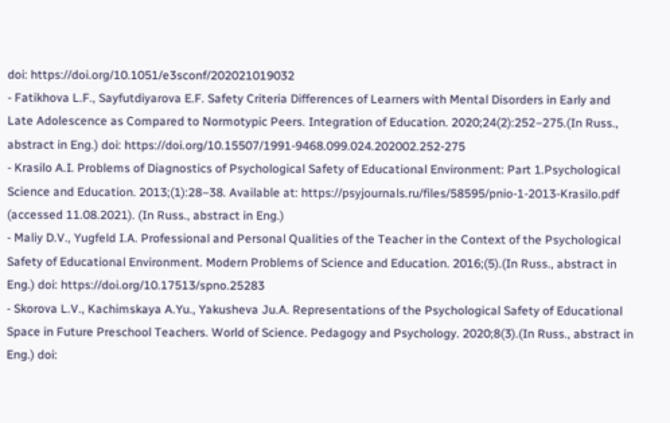doi: https://doi.org/10.1051/e3sconf/202021019032
- Fatikhova L.F., Sayfutdiyarova E.F. Safety Criteria Differences of Learners with Mental Disorders in Early and Late Adolescence as Compared to Normotypic Peers. Integration of Education. 2020;24(2):252–275.(In Russ., abstract in Eng.) doi: https://doi.org/10.15507/1991-9468.099.024.202002.252-275
- Krasilo A.I. Problems of Diagnostics of Psychological Safety of Educational Environment: Part 1.Psychological Science and Education. 2013;(1):28–38. Available at: https://psyjournals.ru/files/58595/pnio-1-2013-Krasilo.pdf (accessed 11.08.2021). (In Russ., abstract in Eng.)
- Maliy D.V., Yugfeld I.A. Professional and Personal Qualities of the Teacher in the Context of the Psychological Safety of Educational Environment. Modern Problems of Science and Education. 2016;(5).(In Russ., abstract in Eng.) doi: https://doi.org/10.17513/spno.25283
- Skorova L.V., Kachimskaya A.Yu., Yakusheva Ju.A. Representations of the Psychological Safety of Educational Space in Future Preschool Teachers. World of Science. Pedagogy and Psychology. 2020;8(3).(In Russ., abstract in Eng.) doi: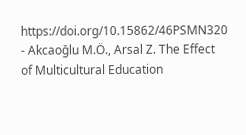https://doi.org/10.15862/46PSMN320
- Akcaoğlu M.Ö., Arsal Z. The Effect of Multicultural Education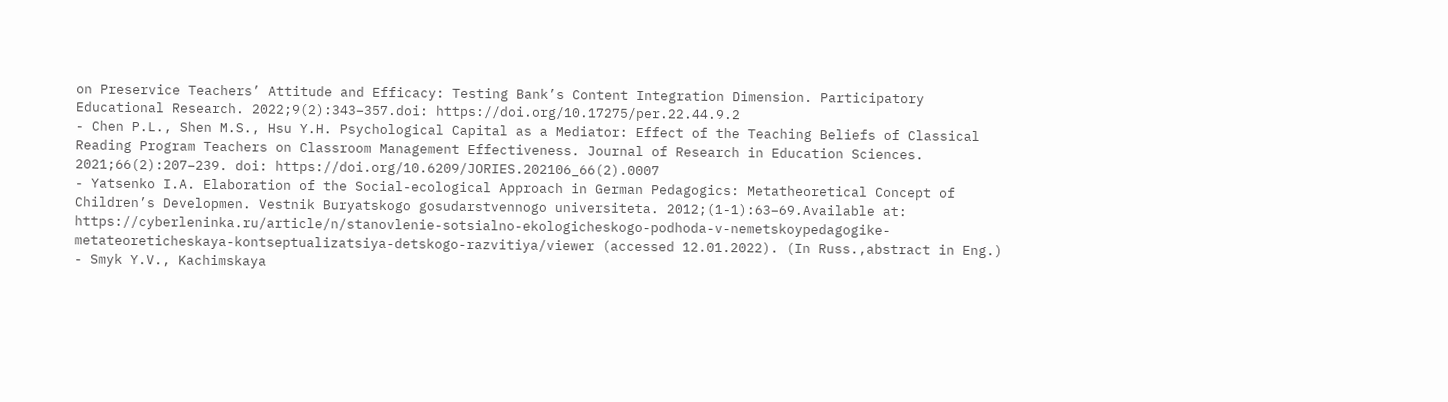on Preservice Teachers’ Attitude and Efficacy: Testing Bank’s Content Integration Dimension. Participatory Educational Research. 2022;9(2):343–357.doi: https://doi.org/10.17275/per.22.44.9.2
- Chen P.L., Shen M.S., Hsu Y.H. Psychological Capital as a Mediator: Effect of the Teaching Beliefs of Classical Reading Program Teachers on Classroom Management Effectiveness. Journal of Research in Education Sciences. 2021;66(2):207–239. doi: https://doi.org/10.6209/JORIES.202106_66(2).0007
- Yatsenko I.A. Elaboration of the Social-ecological Approach in German Pedagogics: Metatheoretical Concept of Children’s Developmen. Vestnik Buryatskogo gosudarstvennogo universiteta. 2012;(1-1):63–69.Available at: https://cyberleninka.ru/article/n/stanovlenie-sotsialno-ekologicheskogo-podhoda-v-nemetskoypedagogike-metateoreticheskaya-kontseptualizatsiya-detskogo-razvitiya/viewer (accessed 12.01.2022). (In Russ.,abstract in Eng.)
- Smyk Y.V., Kachimskaya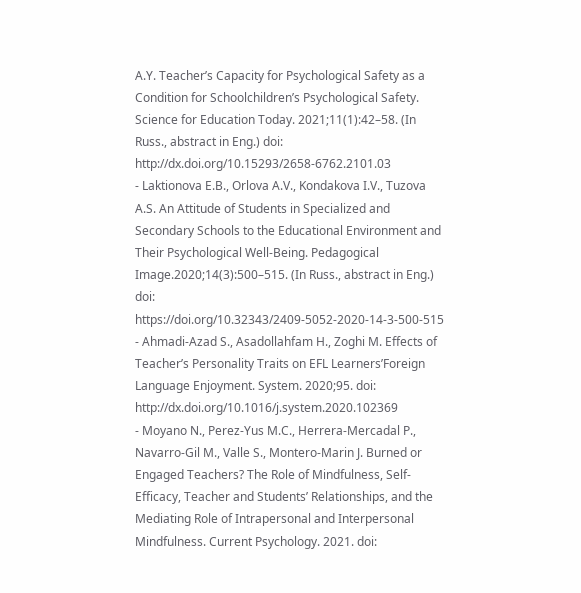A.Y. Teacher’s Capacity for Psychological Safety as a Condition for Schoolchildren’s Psychological Safety. Science for Education Today. 2021;11(1):42–58. (In Russ., abstract in Eng.) doi: http://dx.doi.org/10.15293/2658-6762.2101.03
- Laktionova E.B., Orlova A.V., Kondakova I.V., Tuzova A.S. An Attitude of Students in Specialized and Secondary Schools to the Educational Environment and Their Psychological Well-Being. Pedagogical Image.2020;14(3):500–515. (In Russ., abstract in Eng.) doi: https://doi.org/10.32343/2409-5052-2020-14-3-500-515
- Ahmadi-Azad S., Asadollahfam H., Zoghi M. Effects of Teacher’s Personality Traits on EFL Learners’Foreign Language Enjoyment. System. 2020;95. doi: http://dx.doi.org/10.1016/j.system.2020.102369
- Moyano N., Perez-Yus M.C., Herrera-Mercadal P., Navarro-Gil M., Valle S., Montero-Marin J. Burned or Engaged Teachers? The Role of Mindfulness, Self-Efficacy, Teacher and Students’ Relationships, and the Mediating Role of Intrapersonal and Interpersonal Mindfulness. Current Psychology. 2021. doi: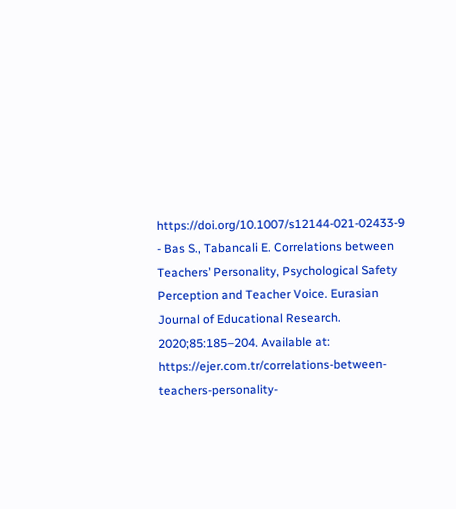https://doi.org/10.1007/s12144-021-02433-9
- Bas S., Tabancali E. Correlations between Teachers’ Personality, Psychological Safety Perception and Teacher Voice. Eurasian Journal of Educational Research. 2020;85:185–204. Available at: https://ejer.com.tr/correlations-between-teachers-personality-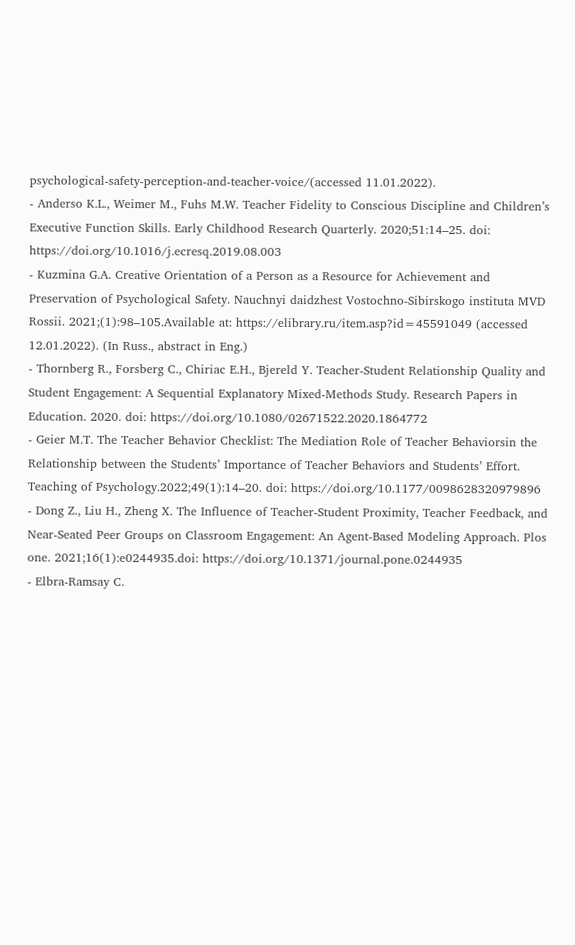psychological-safety-perception-and-teacher-voice/(accessed 11.01.2022).
- Anderso K.L., Weimer M., Fuhs M.W. Teacher Fidelity to Conscious Discipline and Children’s Executive Function Skills. Early Childhood Research Quarterly. 2020;51:14–25. doi: https://doi.org/10.1016/j.ecresq.2019.08.003
- Kuzmina G.A. Creative Orientation of a Person as a Resource for Achievement and Preservation of Psychological Safety. Nauchnyi daidzhest Vostochno-Sibirskogo instituta MVD Rossii. 2021;(1):98–105.Available at: https://elibrary.ru/item.asp?id=45591049 (accessed 12.01.2022). (In Russ., abstract in Eng.)
- Thornberg R., Forsberg C., Chiriac E.H., Bjereld Y. Teacher-Student Relationship Quality and Student Engagement: A Sequential Explanatory Mixed-Methods Study. Research Papers in Education. 2020. doi: https://doi.org/10.1080/02671522.2020.1864772
- Geier M.T. The Teacher Behavior Checklist: The Mediation Role of Teacher Behaviorsin the Relationship between the Students’ Importance of Teacher Behaviors and Students’ Effort. Teaching of Psychology.2022;49(1):14–20. doi: https://doi.org/10.1177/0098628320979896
- Dong Z., Liu H., Zheng X. The Influence of Teacher-Student Proximity, Teacher Feedback, and Near-Seated Peer Groups on Classroom Engagement: An Agent-Based Modeling Approach. Plos one. 2021;16(1):e0244935.doi: https://doi.org/10.1371/journal.pone.0244935
- Elbra-Ramsay C.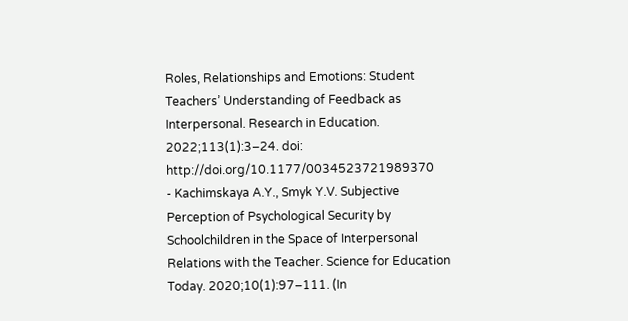Roles, Relationships and Emotions: Student Teachers’ Understanding of Feedback as Interpersonal. Research in Education. 2022;113(1):3–24. doi: http://doi.org/10.1177/0034523721989370
- Kachimskaya A.Y., Smyk Y.V. Subjective Perception of Psychological Security by Schoolchildren in the Space of Interpersonal Relations with the Teacher. Science for Education Today. 2020;10(1):97–111. (In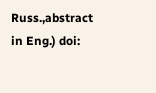Russ.,abstract in Eng.) doi: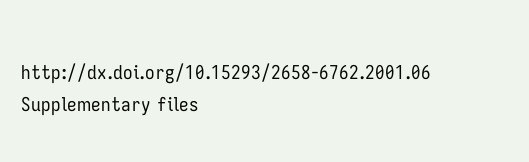http://dx.doi.org/10.15293/2658-6762.2001.06
Supplementary files